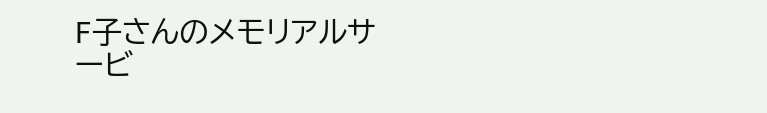F子さんのメモリアルサービ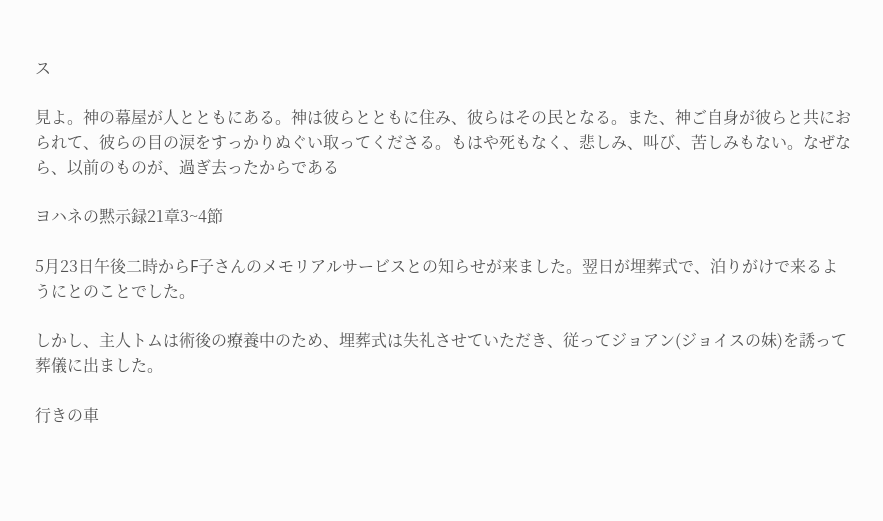ス

見よ。神の幕屋が人とともにある。神は彼らとともに住み、彼らはその民となる。また、神ご自身が彼らと共におられて、彼らの目の涙をすっかりぬぐい取ってくださる。もはや死もなく、悲しみ、叫び、苦しみもない。なぜなら、以前のものが、過ぎ去ったからである

ヨハネの黙示録21章3~4節

5月23日午後二時からF子さんのメモリアルサービスとの知らせが来ました。翌日が埋葬式で、泊りがけで来るようにとのことでした。

しかし、主人トムは術後の療養中のため、埋葬式は失礼させていただき、従ってジョアン(ジョイスの妹)を誘って葬儀に出ました。

行きの車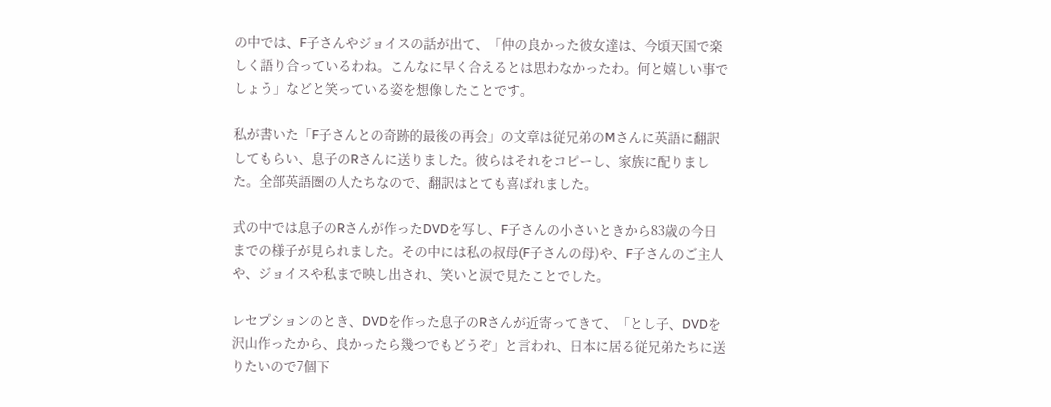の中では、F子さんやジョイスの話が出て、「仲の良かった彼女達は、今頃天国で楽しく語り合っているわね。こんなに早く合えるとは思わなかったわ。何と嬉しい事でしょう」などと笑っている姿を想像したことです。

私が書いた「F子さんとの奇跡的最後の再会」の文章は従兄弟のMさんに英語に翻訳してもらい、息子のRさんに送りました。彼らはそれをコピーし、家族に配りました。全部英語圏の人たちなので、翻訳はとても喜ばれました。

式の中では息子のRさんが作ったDVDを写し、F子さんの小さいときから83歳の今日までの様子が見られました。その中には私の叔母(F子さんの母)や、F子さんのご主人や、ジョイスや私まで映し出され、笑いと涙で見たことでした。

レセプションのとき、DVDを作った息子のRさんが近寄ってきて、「とし子、DVDを沢山作ったから、良かったら幾つでもどうぞ」と言われ、日本に居る従兄弟たちに送りたいので7個下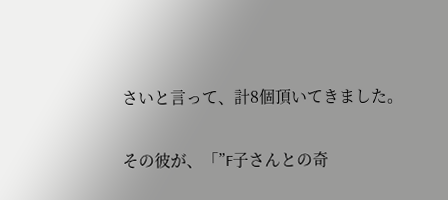さいと言って、計8個頂いてきました。

その彼が、「”F子さんとの奇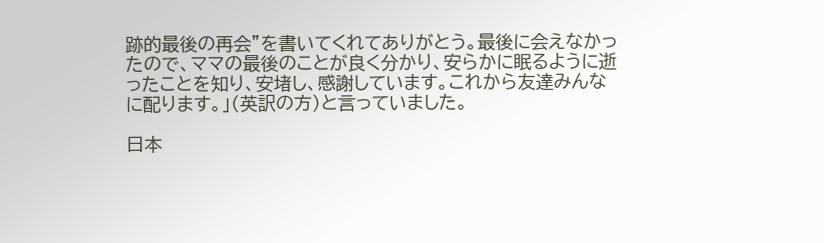跡的最後の再会”を書いてくれてありがとう。最後に会えなかったので、ママの最後のことが良く分かり、安らかに眠るように逝ったことを知り、安堵し、感謝しています。これから友達みんなに配ります。」(英訳の方)と言っていました。

日本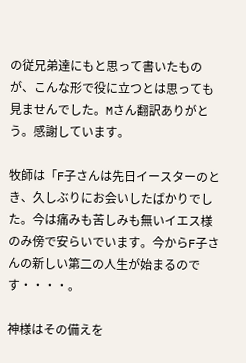の従兄弟達にもと思って書いたものが、こんな形で役に立つとは思っても見ませんでした。Mさん翻訳ありがとう。感謝しています。

牧師は「F子さんは先日イースターのとき、久しぶりにお会いしたばかりでした。今は痛みも苦しみも無いイエス様のみ傍で安らいでいます。今からF子さんの新しい第二の人生が始まるのです・・・・。

神様はその備えを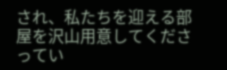され、私たちを迎える部屋を沢山用意してくださってい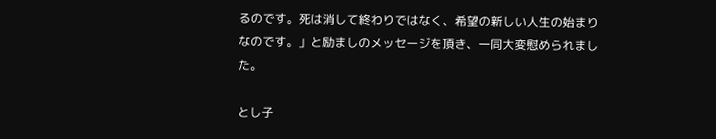るのです。死は消して終わりではなく、希望の新しい人生の始まりなのです。」と励ましのメッセージを頂き、一同大変慰められました。

とし子